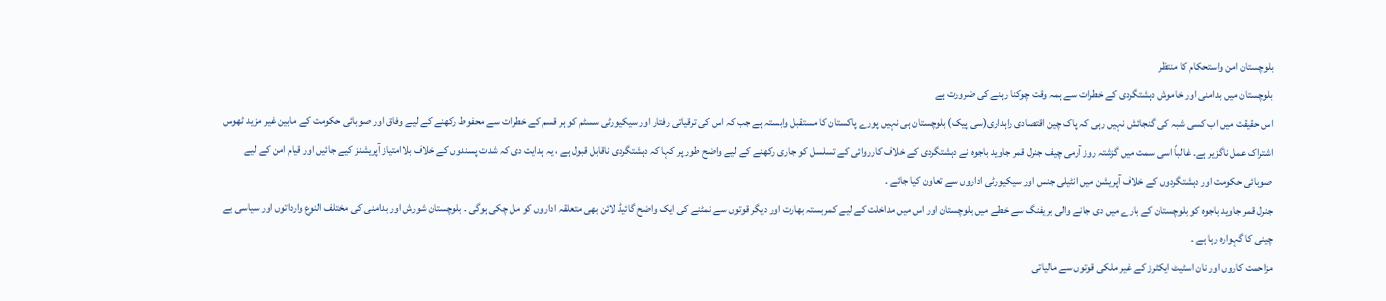بلوچستان امن واستحکام کا منتظر
بلوچستان میں بدامنی اور خاموش دہشتگردی کے خطرات سے ہمہ وقت چوکنا رہنے کی ضرورت ہے
اس حقیقت میں اب کسی شبہ کی گنجائش نہیں رہی کہ پاک چین اقتصادی راہداری(سی پیک) بلوچستان ہی نہیں پورے پاکستان کا مستقبل وابستہ ہے جب کہ اس کی ترقیاتی رفتار اور سیکیورٹی سسٹم کو ہر قسم کے خطرات سے محفوط رکھنے کے لیے وفاق اور صوبائی حکومت کے مابین غیر مزید ٹھوس اشتراک عمل ناگزیر ہے۔ غالباً اسی سمت میں گزشتہ روز آرمی چیف جنرل قمر جاوید باجوہ نے دہشتگردی کے خلاف کارروائی کے تسلسل کو جاری رکھنے کے لیے واضح طور پر کہا کہ دہشتگردی ناقابل قبول ہے ، یہ ہدایت دی کہ شدت پسندوں کے خلاف بلاامتیاز آپریشنز کیے جائیں اور قیام امن کے لیے صوبائی حکومت اور دہشتگردوں کے خلاف آپریشن میں انٹیلی جنس اور سیکیورٹی اداروں سے تعاون کیا جائے ۔
جنرل قمر جاوید باجوہ کو بلوچستان کے بارے میں دی جانے والی بریفنگ سے خطے میں بلوچستان اور اس میں مداخلت کے لیے کمربستہ بھارت اور دیگر قوتوں سے نمٹنے کی ایک واضح گائیڈ لائن بھی متعلقہ اداروں کو مل چکی ہوگی ۔ بلوچستان شورش اور بدامنی کی مختلف النوع وارداتوں اور سیاسی بے چینی کا گہوارہ رہا ہے ۔
مزاحمت کاروں اور نان اسٹیٹ ایکٹرز کے غیر ملکی قوتوں سے مالیاتی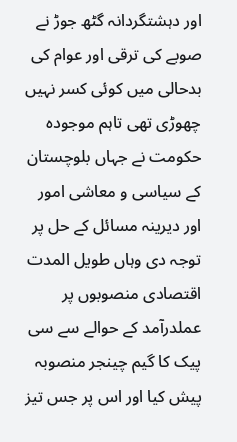اور دہشتگردانہ گٹھ جوڑ نے صوبے کی ترقی اور عوام کی بدحالی میں کوئی کسر نہیں چھوڑی تھی تاہم موجودہ حکومت نے جہاں بلوچستان کے سیاسی و معاشی امور اور دیرینہ مسائل کے حل پر توجہ دی وہاں طویل المدت اقتصادی منصوبوں پر عملدرآمد کے حوالے سے سی پیک کا گیم چینجر منصوبہ پیش کیا اور اس پر جس تیز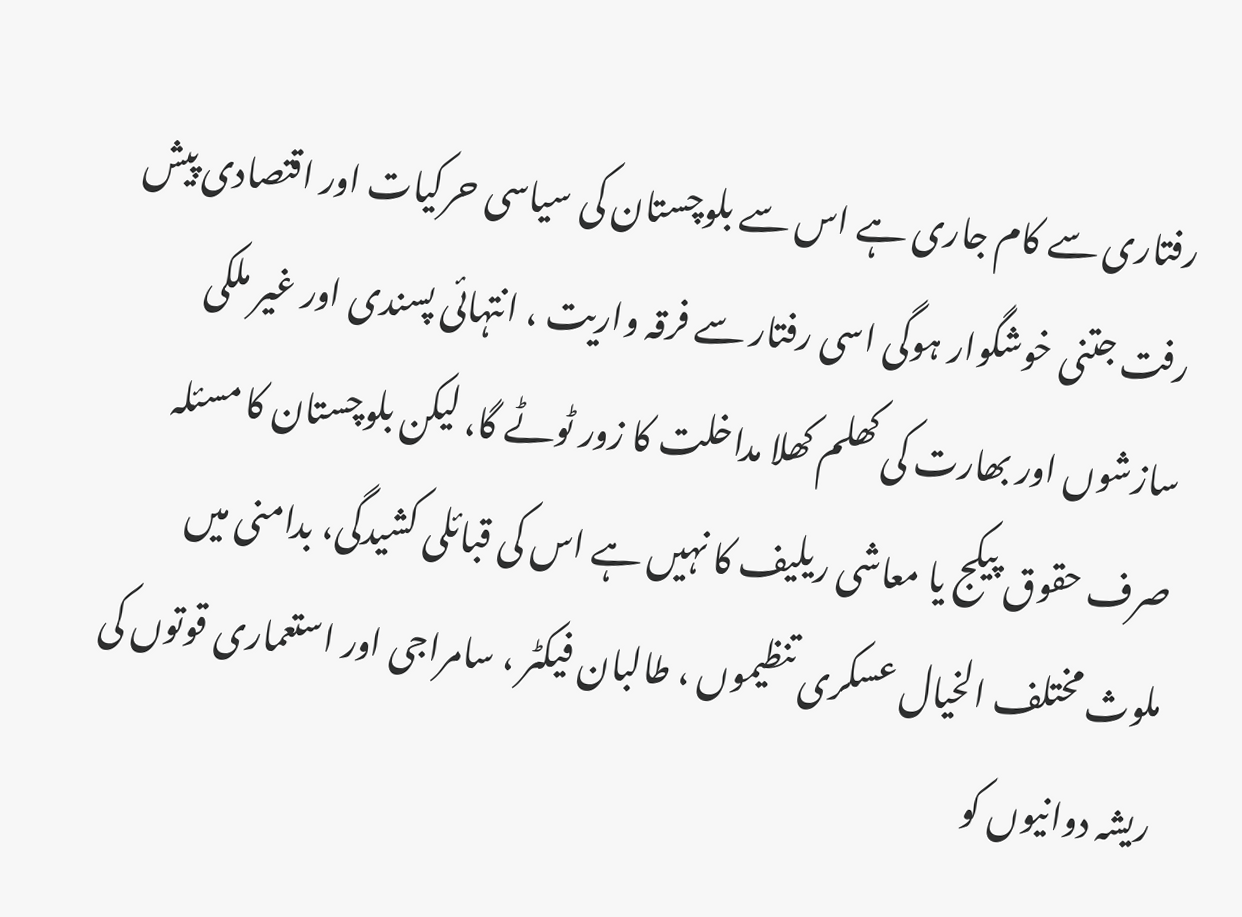رفتاری سے کام جاری ہے اس سے بلوچستان کی سیاسی حرکیات اور اقتصادی پیش رفت جتنی خوشگوار ہوگی اسی رفتار سے فرقہ واریت ، انتہائی پسندی اور غیر ملکی سازشوں اور بھارت کی کھلم کھلا مداخلت کا زور ٹوٹے گا، لیکن بلوچستان کا مسئلہ صرف حقوق پیکج یا معاشی ریلیف کا نہیں ہے اس کی قبائلی کشیدگی، بدامنی میں ملوث مختلف الخیال عسکری تنظیموں ، طالبان فیکٹر ، سامراجی اور استعماری قوتوں کی ریشہ دوانیوں کو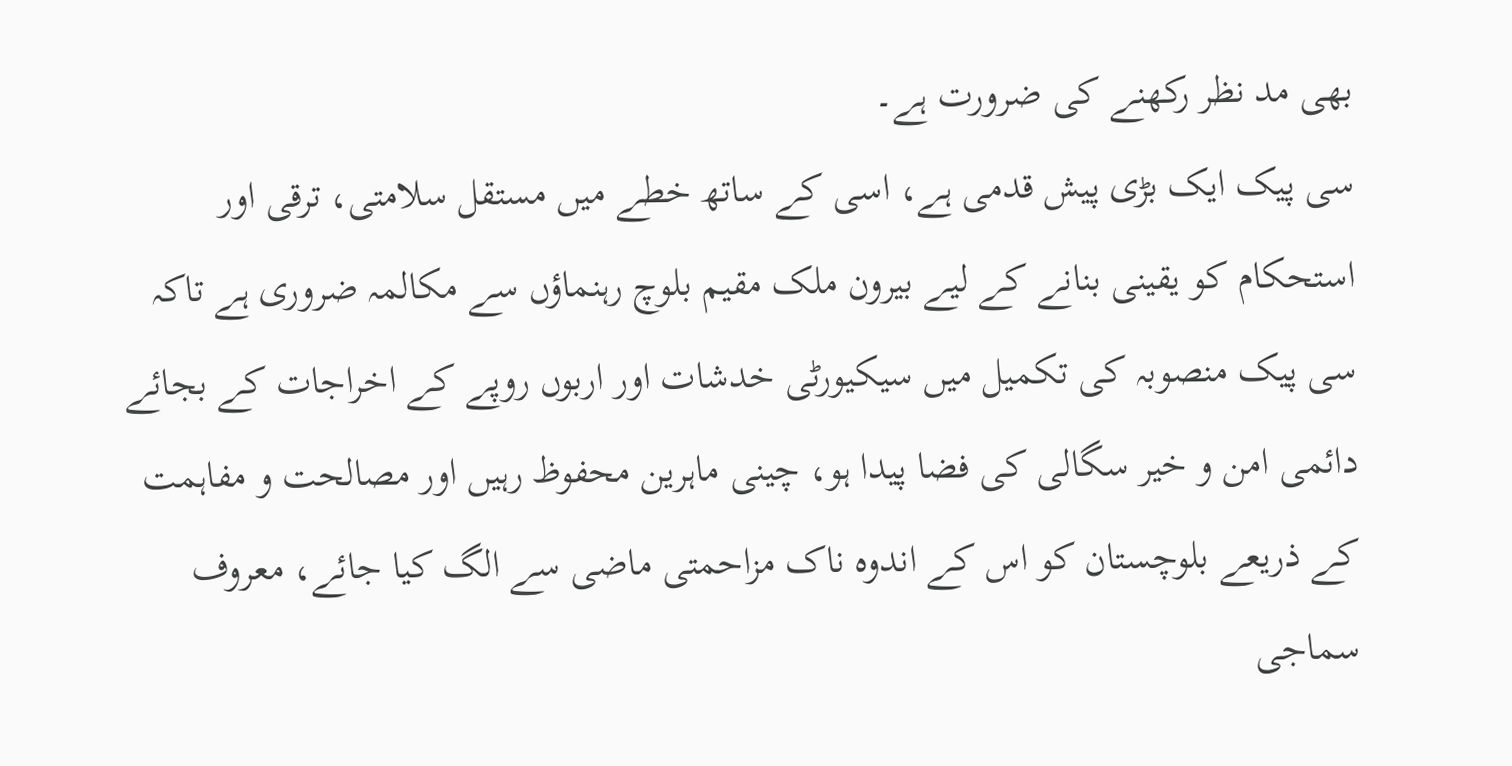بھی مد نظر رکھنے کی ضرورت ہے۔
سی پیک ایک بڑی پیش قدمی ہے، اسی کے ساتھ خطے میں مستقل سلامتی، ترقی اور استحکام کو یقینی بنانے کے لیے بیرون ملک مقیم بلوچ رہنماؤں سے مکالمہ ضروری ہے تاکہ سی پیک منصوبہ کی تکمیل میں سیکیورٹی خدشات اور اربوں روپے کے اخراجات کے بجائے دائمی امن و خیر سگالی کی فضا پیدا ہو، چینی ماہرین محفوظ رہیں اور مصالحت و مفاہمت کے ذریعے بلوچستان کو اس کے اندوہ ناک مزاحمتی ماضی سے الگ کیا جائے، معروف سماجی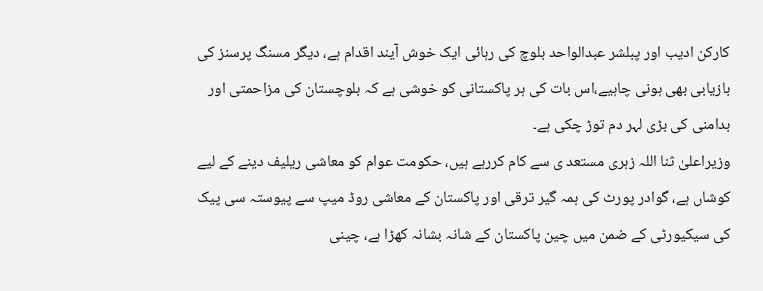کارکن ادیب اور پبلشر عبدالواحد بلوچ کی رہائی ایک خوش آیند اقدام ہے، دیگر مسنگ پرسنز کی بازیابی بھی ہونی چاہیے،اس بات کی ہر پاکستانی کو خوشی ہے کہ بلوچستان کی مزاحمتی اور بدامنی کی بڑی لہر دم توڑ چکی ہے۔
وزیراعلیٰ ثنا اللہ زہری مستعد ی سے کام کررہے ہیں، حکومت عوام کو معاشی ریلیف دینے کے لیے کوشاں ہے، گوادر پورٹ کی ہمہ گیر ترقی اور پاکستان کے معاشی روڈ میپ سے پیوستہ سی پیک کی سیکیورٹی کے ضمن میں چین پاکستان کے شانہ بشانہ کھڑا ہے، چینی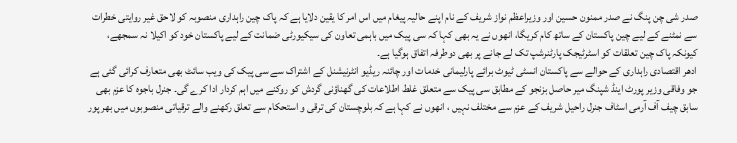صدر شی چن پنگ نے صدر ممنون حسین اور وزیراعظم نواز شریف کے نام اپنے حالیہ پیغام میں اس امر کا یقین دلایا ہے کہ پاک چین راہداری منصوبہ کو لاحق غیر روایتی خطرات سے نمٹنے کے لیے چین پاکستان کے ساتھ کام کریگا، انھوں نے یہ بھی کہا کہ سی پیک میں باہمی تعاون کی سیکیورٹی ضمانت کے لیے پاکستان خود کو اکیلا نہ سمجھے، کیونکہ پاک چین تعلقات کو اسٹرٹیجک پارٹنرشپ تک لے جانے پر بھی دوطرفہ اتفاق ہوگیا ہے۔
ادھر اقتصادی راہداری کے حوالے سے پاکستان انسٹی ٹیوٹ برائے پارلیمانی خدمات اور چائنہ ریڈیو انٹرنیشنل کے اشتراک سے سی پیک کی ویب سائٹ بھی متعارف کرائی گئی ہے جو وفاقی وزیر پورٹ اینڈ شپنگ میر حاصل بزنجو کے مطابق سی پیک سے متعلق غلط اطلاعات کی گھناؤنی گردش کو روکنے میں اہم کردار ادا کرے گی۔ جنرل باجوہ کا عزم بھی سابق چیف آف آرمی اسٹاف جنرل راحیل شریف کے عزم سے مختلف نہیں ، انھوں نے کہا ہے کہ بلوچستان کی ترقی و استحکام سے تعلق رکھنے والے ترقیاتی منصوبوں میں بھر پور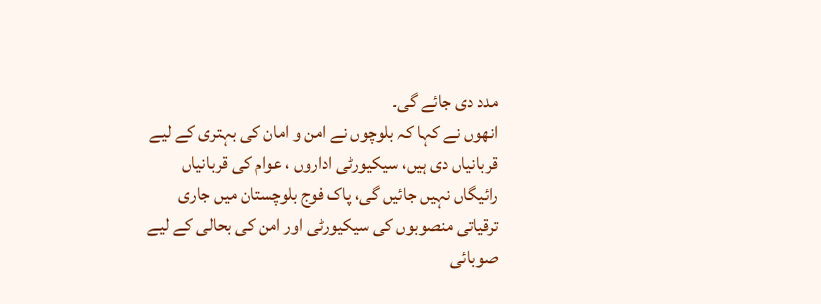مدد دی جائے گی۔
انھوں نے کہا کہ بلوچوں نے امن و امان کی بہتری کے لیے قربانیاں دی ہیں، سیکیورٹی اداروں ، عوام کی قربانیاں رائیگاں نہیں جائیں گی، پاک فوج بلوچستان میں جاری ترقیاتی منصوبوں کی سیکیورٹی اور امن کی بحالی کے لیے صوبائی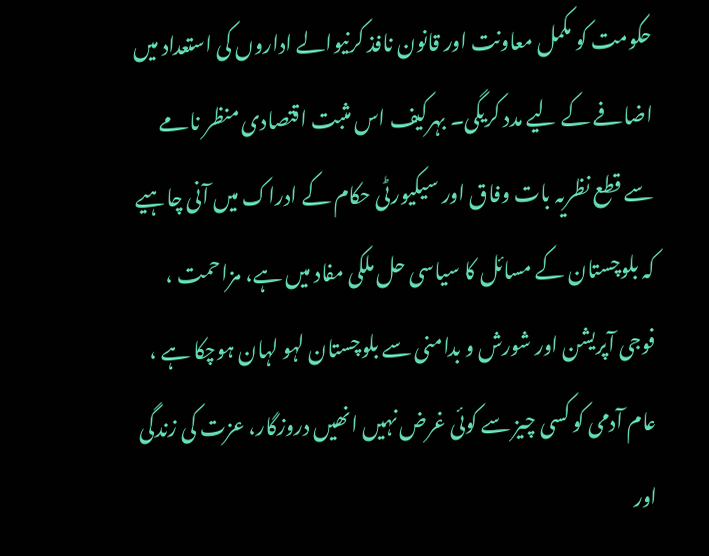حکومت کو مکمل معاونت اور قانون نافذ کرنیوالے اداروں کی استعداد میں اضافے کے لیے مدد کریگی۔ بہرکیف اس مثبت اقتصادی منظر نامے سے قطع نظریہ بات وفاق اور سیکیورٹی حکام کے ادراک میں آنی چاہیے کہ بلوچستان کے مسائل کا سیاسی حل ملکی مفاد میں ہے، مزاحمت ، فوجی آپریشن اور شورش و بدامنی سے بلوچستان لہو لہان ہوچکا ہے ، عام آدمی کو کسی چیز سے کوئی غرض نہیں انھیں دروزگار، عزت کی زندگی اور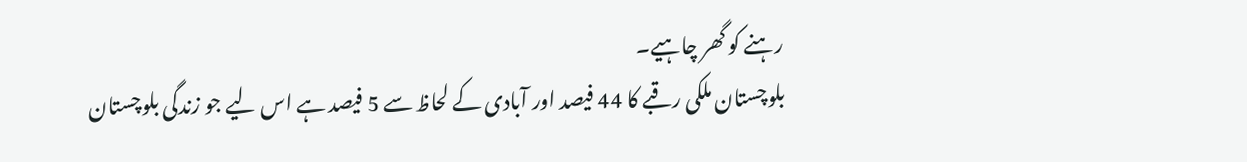رہنے کو گھر چاہیے۔
بلوچستان ملکی رقبے کا 44 فیصد اور آبادی کے لحاظ سے 5 فیصد ہے اس لیے جو زندگی بلوچستان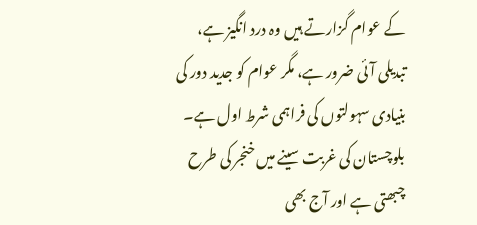کے عوام گزارتے ہیں وہ درد انگیز ہے، تبدیلی آئی ضرور ہے، مگر عوام کو جدید دور کی بنیادی سہولتوں کی فراہمی شرط اول ہے۔ بلوچستان کی غربت سینے میں خنجر کی طرح چبھتی ہے اور آج بھی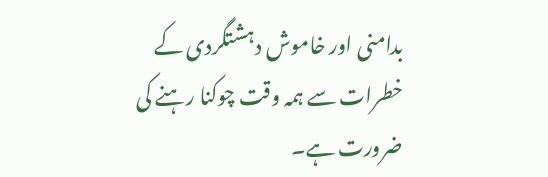بدامنی اور خاموش دہشتگردی کے خطرات سے ہمہ وقت چوکنا رہنے کی ضرورت ہے۔